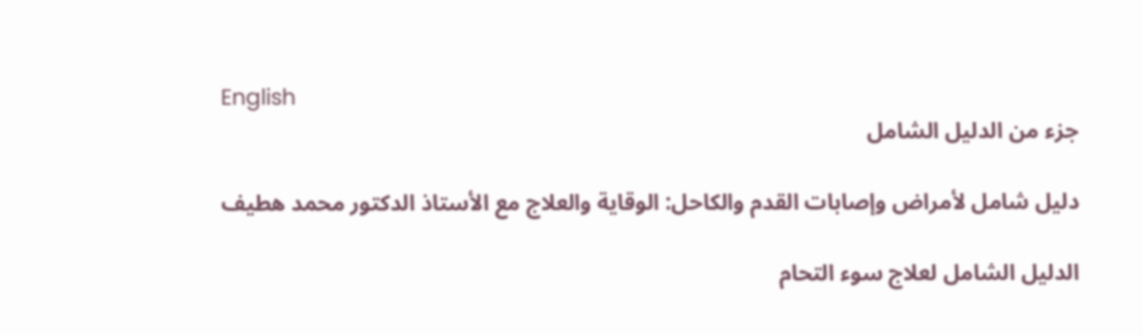English
جزء من الدليل الشامل

دليل شامل لأمراض وإصابات القدم والكاحل: الوقاية والعلاج مع الأستاذ الدكتور محمد هطيف

الدليل الشامل لعلاج سوء التحام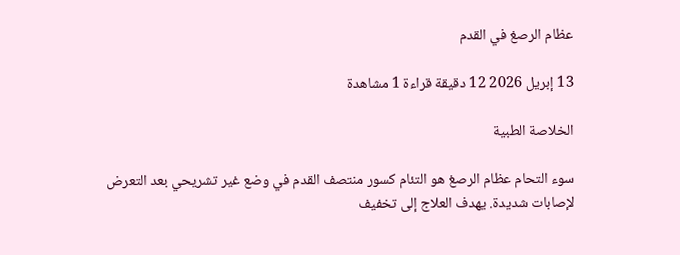عظام الرصغ في القدم

13 إبريل 2026 12 دقيقة قراءة 1 مشاهدة

الخلاصة الطبية

سوء التحام عظام الرصغ هو التئام كسور منتصف القدم في وضع غير تشريحي بعد التعرض لإصابات شديدة. يهدف العلاج إلى تخفيف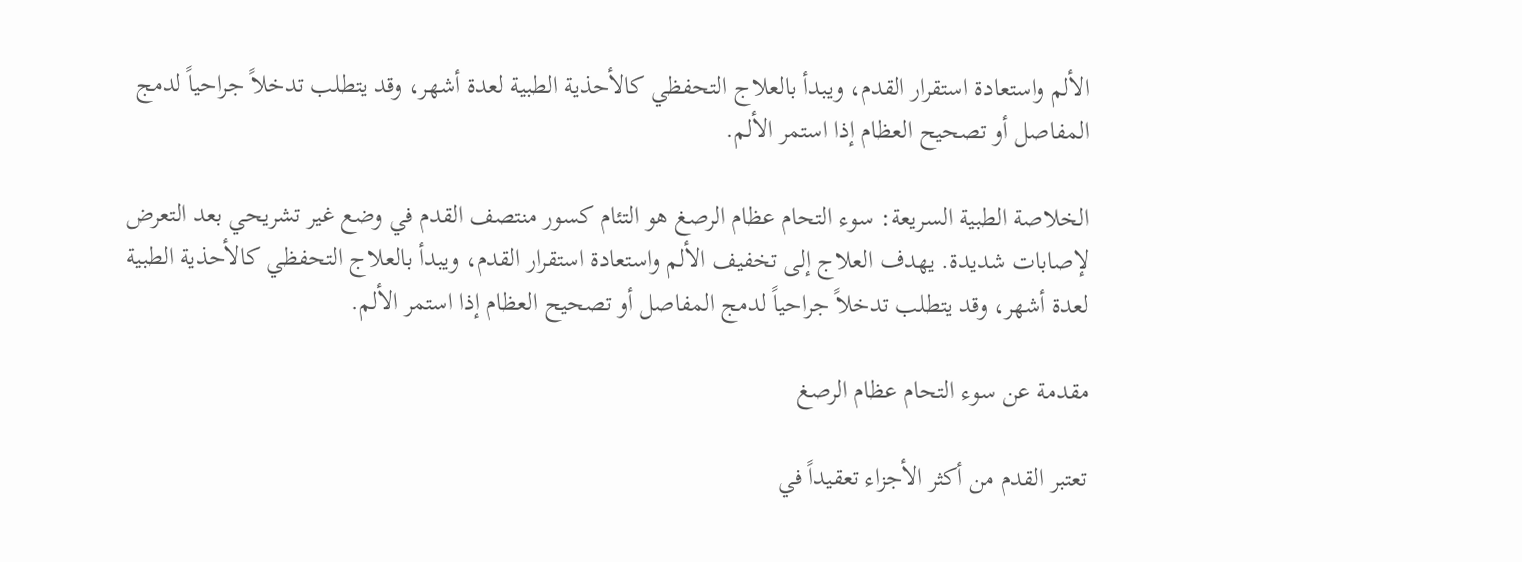الألم واستعادة استقرار القدم، ويبدأ بالعلاج التحفظي كالأحذية الطبية لعدة أشهر، وقد يتطلب تدخلاً جراحياً لدمج المفاصل أو تصحيح العظام إذا استمر الألم.

الخلاصة الطبية السريعة: سوء التحام عظام الرصغ هو التئام كسور منتصف القدم في وضع غير تشريحي بعد التعرض لإصابات شديدة. يهدف العلاج إلى تخفيف الألم واستعادة استقرار القدم، ويبدأ بالعلاج التحفظي كالأحذية الطبية لعدة أشهر، وقد يتطلب تدخلاً جراحياً لدمج المفاصل أو تصحيح العظام إذا استمر الألم.

مقدمة عن سوء التحام عظام الرصغ

تعتبر القدم من أكثر الأجزاء تعقيداً في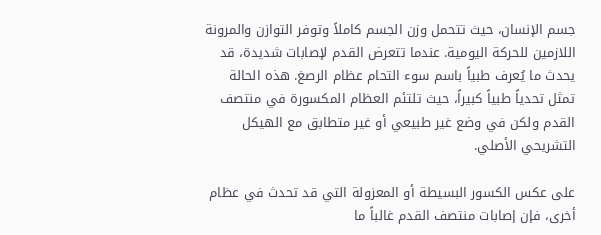جسم الإنسان، حيث تتحمل وزن الجسم كاملاً وتوفر التوازن والمرونة اللازمين للحركة اليومية. عندما تتعرض القدم لإصابات شديدة، قد يحدث ما يُعرف طبياً باسم سوء التحام عظام الرصغ. هذه الحالة تمثل تحدياً طبياً كبيراً، حيث تلتئم العظام المكسورة في منتصف القدم ولكن في وضع غير طبيعي أو غير متطابق مع الهيكل التشريحي الأصلي.

على عكس الكسور البسيطة أو المعزولة التي قد تحدث في عظام أخرى، فإن إصابات منتصف القدم غالباً ما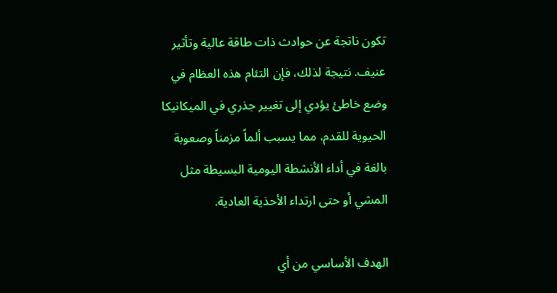تكون ناتجة عن حوادث ذات طاقة عالية وتأثير عنيف. نتيجة لذلك، فإن التئام هذه العظام في وضع خاطئ يؤدي إلى تغيير جذري في الميكانيكا الحيوية للقدم، مما يسبب ألماً مزمناً وصعوبة بالغة في أداء الأنشطة اليومية البسيطة مثل المشي أو حتى ارتداء الأحذية العادية.

الهدف الأساسي من أي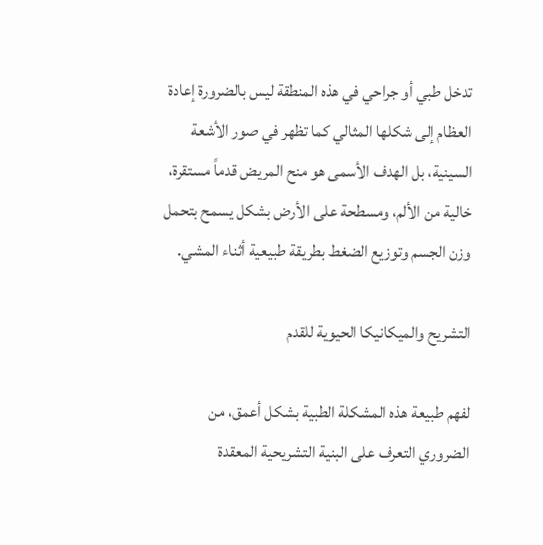تدخل طبي أو جراحي في هذه المنطقة ليس بالضرورة إعادة العظام إلى شكلها المثالي كما تظهر في صور الأشعة السينية، بل الهدف الأسمى هو منح المريض قدماً مستقرة، خالية من الألم، ومسطحة على الأرض بشكل يسمح بتحمل وزن الجسم وتوزيع الضغط بطريقة طبيعية أثناء المشي.

التشريح والميكانيكا الحيوية للقدم

لفهم طبيعة هذه المشكلة الطبية بشكل أعمق، من الضروري التعرف على البنية التشريحية المعقدة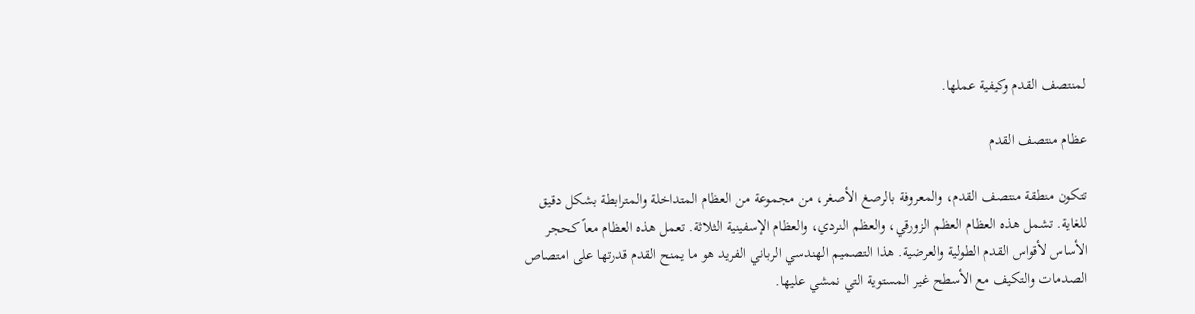لمنتصف القدم وكيفية عملها.

عظام منتصف القدم

تتكون منطقة منتصف القدم، والمعروفة بالرصغ الأصغر، من مجموعة من العظام المتداخلة والمترابطة بشكل دقيق للغاية. تشمل هذه العظام العظم الزورقي، والعظم النردي، والعظام الإسفينية الثلاثة. تعمل هذه العظام معاً كحجر الأساس لأقواس القدم الطولية والعرضية. هذا التصميم الهندسي الرباني الفريد هو ما يمنح القدم قدرتها على امتصاص الصدمات والتكيف مع الأسطح غير المستوية التي نمشي عليها.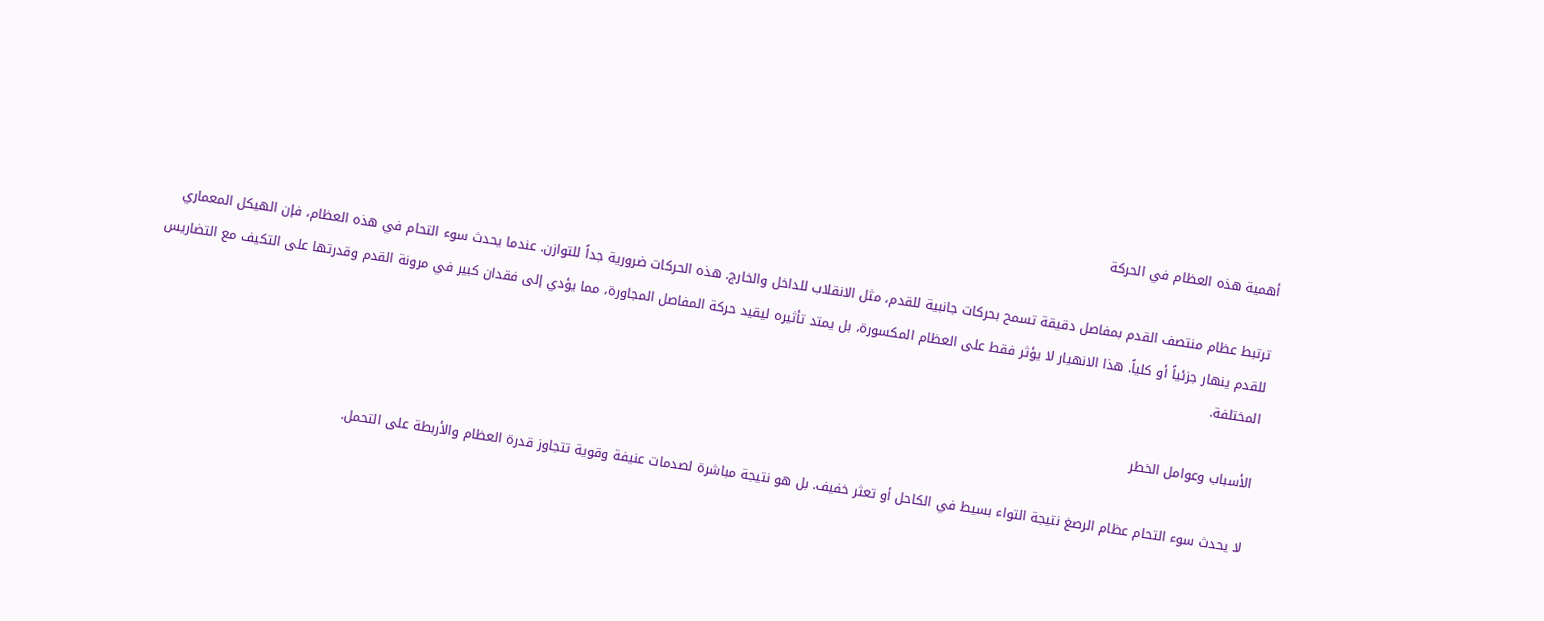أهمية هذه العظام في الحركة

ترتبط عظام منتصف القدم بمفاصل دقيقة تسمح بحركات جانبية للقدم، مثل الانقلاب للداخل والخارج. هذه الحركات ضرورية جداً للتوازن. عندما يحدث سوء التحام في هذه العظام، فإن الهيكل المعماري للقدم ينهار جزئياً أو كلياً. هذا الانهيار لا يؤثر فقط على العظام المكسورة، بل يمتد تأثيره ليقيد حركة المفاصل المجاورة، مما يؤدي إلى فقدان كبير في مرونة القدم وقدرتها على التكيف مع التضاريس المختلفة.

الأسباب وعوامل الخطر

لا يحدث سوء التحام عظام الرصغ نتيجة التواء بسيط في الكاحل أو تعثر خفيف. بل هو نتيجة مباشرة لصدمات عنيفة وقوية تتجاوز قدرة العظام والأربطة على التحمل.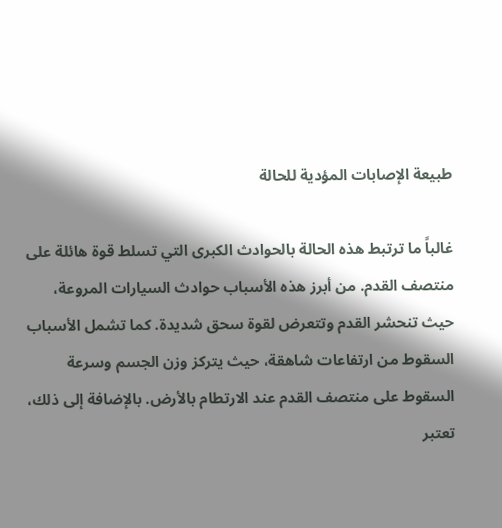طبيعة الإصابات المؤدية للحالة

غالباً ما ترتبط هذه الحالة بالحوادث الكبرى التي تسلط قوة هائلة على منتصف القدم. من أبرز هذه الأسباب حوادث السيارات المروعة، حيث تنحشر القدم وتتعرض لقوة سحق شديدة. كما تشمل الأسباب السقوط من ارتفاعات شاهقة، حيث يتركز وزن الجسم وسرعة السقوط على منتصف القدم عند الارتطام بالأرض. بالإضافة إلى ذلك، تعتبر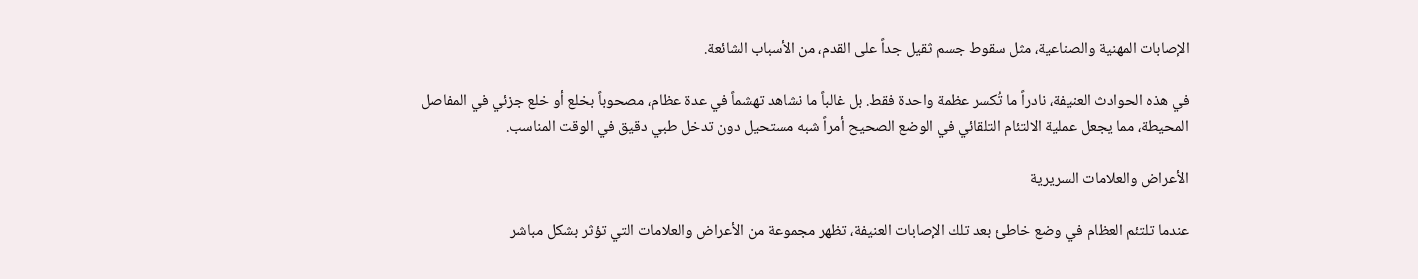الإصابات المهنية والصناعية، مثل سقوط جسم ثقيل جداً على القدم، من الأسباب الشائعة.

في هذه الحوادث العنيفة، نادراً ما تُكسر عظمة واحدة فقط. بل غالباً ما نشاهد تهشماً في عدة عظام، مصحوباً بخلع أو خلع جزئي في المفاصل المحيطة، مما يجعل عملية الالتئام التلقائي في الوضع الصحيح أمراً شبه مستحيل دون تدخل طبي دقيق في الوقت المناسب.

الأعراض والعلامات السريرية

عندما تلتئم العظام في وضع خاطئ بعد تلك الإصابات العنيفة، تظهر مجموعة من الأعراض والعلامات التي تؤثر بشكل مباشر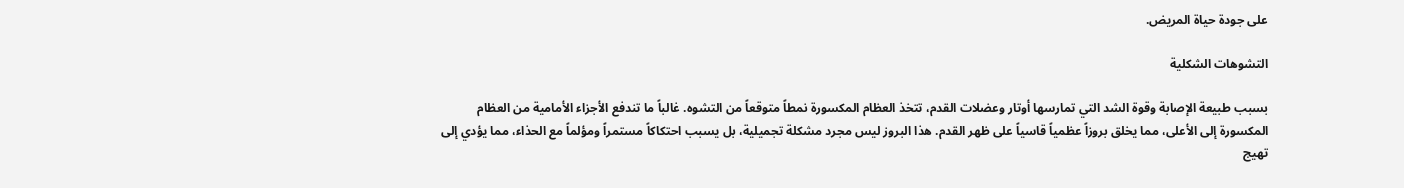على جودة حياة المريض.

التشوهات الشكلية

بسبب طبيعة الإصابة وقوة الشد التي تمارسها أوتار وعضلات القدم، تتخذ العظام المكسورة نمطاً متوقعاً من التشوه. غالباً ما تندفع الأجزاء الأمامية من العظام المكسورة إلى الأعلى، مما يخلق بروزاً عظمياً قاسياً على ظهر القدم. هذا البروز ليس مجرد مشكلة تجميلية، بل يسبب احتكاكاً مستمراً ومؤلماً مع الحذاء، مما يؤدي إلى تهيج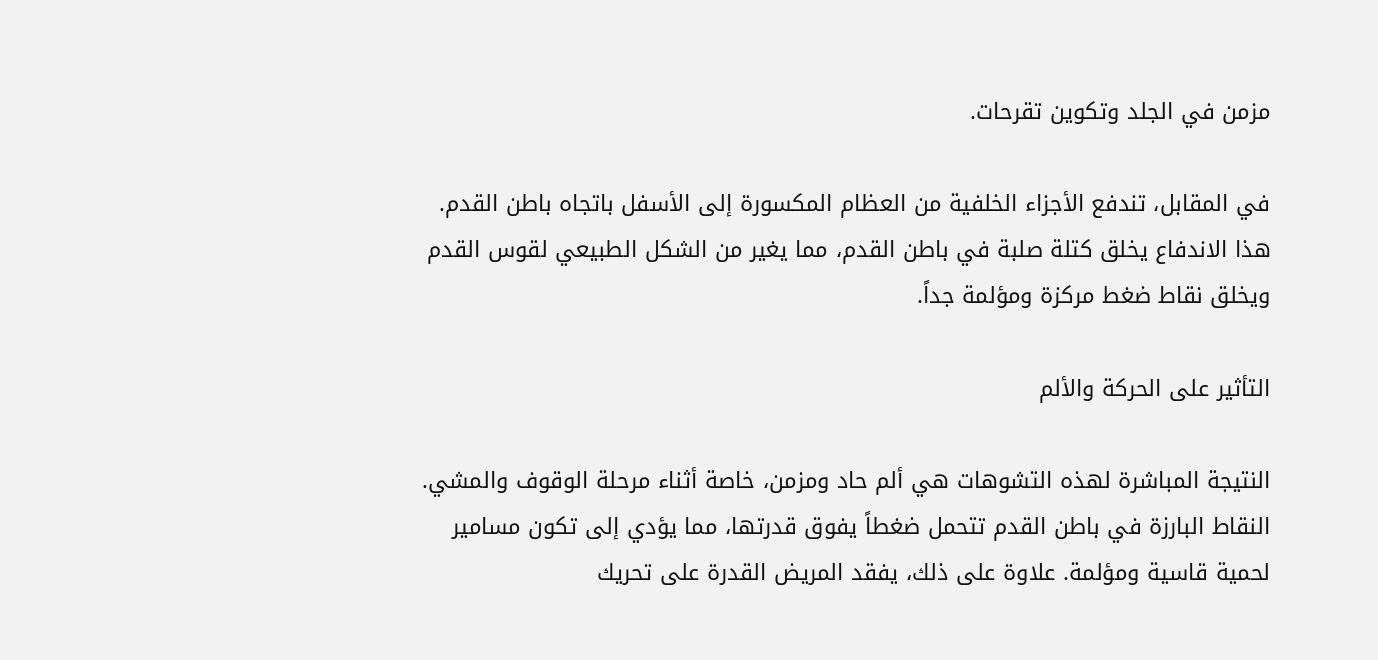مزمن في الجلد وتكوين تقرحات.

في المقابل، تندفع الأجزاء الخلفية من العظام المكسورة إلى الأسفل باتجاه باطن القدم. هذا الاندفاع يخلق كتلة صلبة في باطن القدم، مما يغير من الشكل الطبيعي لقوس القدم ويخلق نقاط ضغط مركزة ومؤلمة جداً.

التأثير على الحركة والألم

النتيجة المباشرة لهذه التشوهات هي ألم حاد ومزمن، خاصة أثناء مرحلة الوقوف والمشي. النقاط البارزة في باطن القدم تتحمل ضغطاً يفوق قدرتها، مما يؤدي إلى تكون مسامير لحمية قاسية ومؤلمة. علاوة على ذلك، يفقد المريض القدرة على تحريك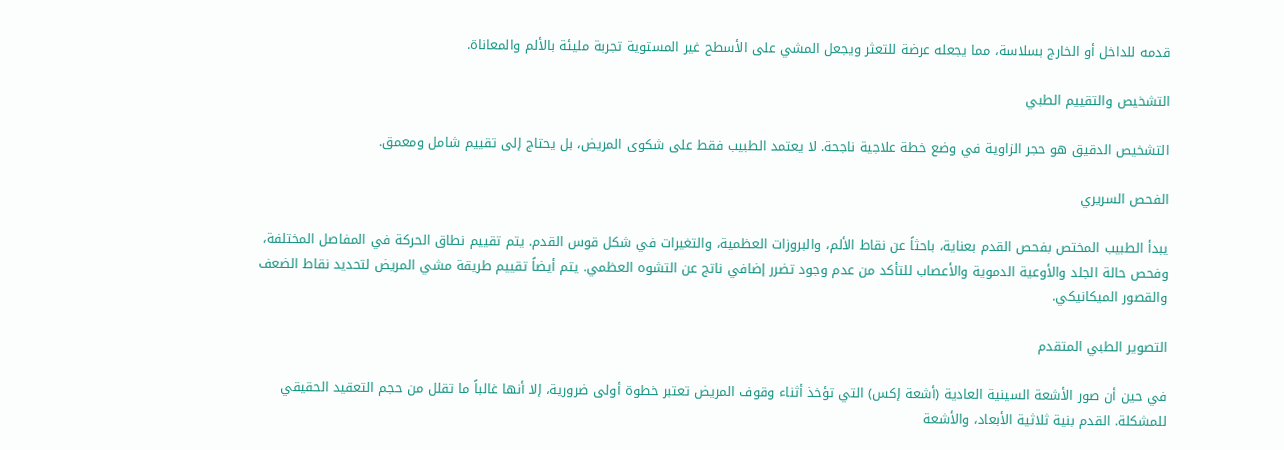قدمه للداخل أو الخارج بسلاسة، مما يجعله عرضة للتعثر ويجعل المشي على الأسطح غير المستوية تجربة مليئة بالألم والمعاناة.

التشخيص والتقييم الطبي

التشخيص الدقيق هو حجر الزاوية في وضع خطة علاجية ناجحة. لا يعتمد الطبيب فقط على شكوى المريض، بل يحتاج إلى تقييم شامل ومعمق.

الفحص السريري

يبدأ الطبيب المختص بفحص القدم بعناية، باحثاً عن نقاط الألم، والبروزات العظمية، والتغيرات في شكل قوس القدم. يتم تقييم نطاق الحركة في المفاصل المختلفة، وفحص حالة الجلد والأوعية الدموية والأعصاب للتأكد من عدم وجود تضرر إضافي ناتج عن التشوه العظمي. يتم أيضاً تقييم طريقة مشي المريض لتحديد نقاط الضعف والقصور الميكانيكي.

التصوير الطبي المتقدم

في حين أن صور الأشعة السينية العادية (أشعة إكس) التي تؤخذ أثناء وقوف المريض تعتبر خطوة أولى ضرورية، إلا أنها غالباً ما تقلل من حجم التعقيد الحقيقي للمشكلة. القدم بنية ثلاثية الأبعاد، والأشعة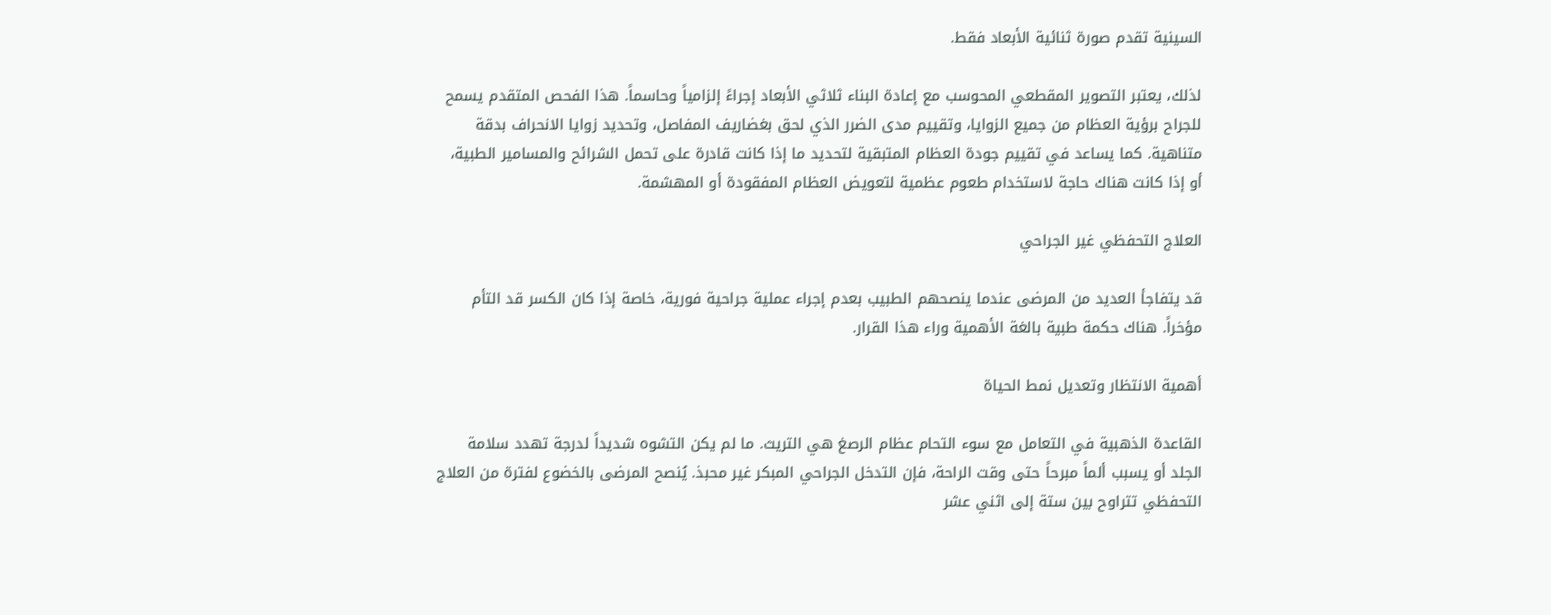السينية تقدم صورة ثنائية الأبعاد فقط.

لذلك، يعتبر التصوير المقطعي المحوسب مع إعادة البناء ثلاثي الأبعاد إجراءً إلزامياً وحاسماً. هذا الفحص المتقدم يسمح للجراح برؤية العظام من جميع الزوايا، وتقييم مدى الضرر الذي لحق بغضاريف المفاصل، وتحديد زوايا الانحراف بدقة متناهية. كما يساعد في تقييم جودة العظام المتبقية لتحديد ما إذا كانت قادرة على تحمل الشرائح والمسامير الطبية، أو إذا كانت هناك حاجة لاستخدام طعوم عظمية لتعويض العظام المفقودة أو المهشمة.

العلاج التحفظي غير الجراحي

قد يتفاجأ العديد من المرضى عندما ينصحهم الطبيب بعدم إجراء عملية جراحية فورية، خاصة إذا كان الكسر قد التأم مؤخراً. هناك حكمة طبية بالغة الأهمية وراء هذا القرار.

أهمية الانتظار وتعديل نمط الحياة

القاعدة الذهبية في التعامل مع سوء التحام عظام الرصغ هي التريث. ما لم يكن التشوه شديداً لدرجة تهدد سلامة الجلد أو يسبب ألماً مبرحاً حتى وقت الراحة، فإن التدخل الجراحي المبكر غير محبذ. يُنصح المرضى بالخضوع لفترة من العلاج التحفظي تتراوح بين ستة إلى اثني عشر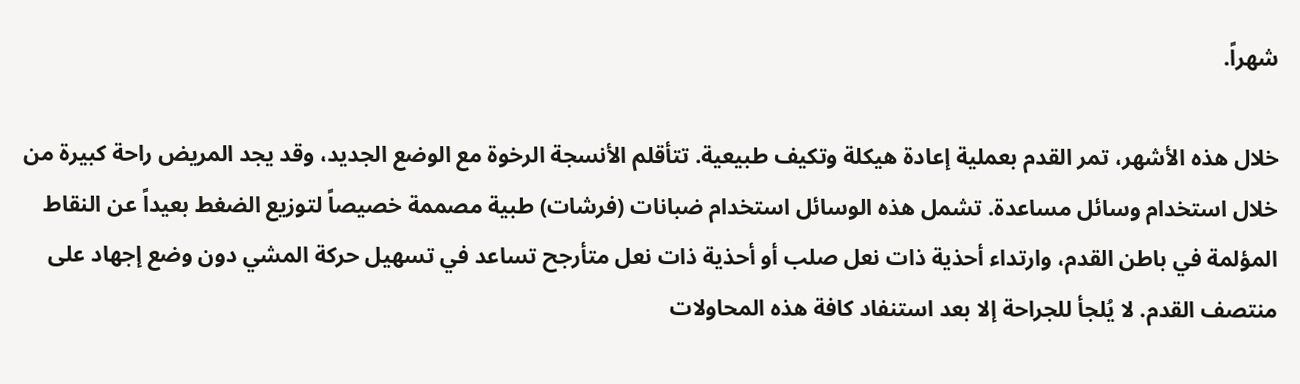شهراً.

خلال هذه الأشهر، تمر القدم بعملية إعادة هيكلة وتكيف طبيعية. تتأقلم الأنسجة الرخوة مع الوضع الجديد، وقد يجد المريض راحة كبيرة من خلال استخدام وسائل مساعدة. تشمل هذه الوسائل استخدام ضبانات (فرشات) طبية مصممة خصيصاً لتوزيع الضغط بعيداً عن النقاط المؤلمة في باطن القدم، وارتداء أحذية ذات نعل صلب أو أحذية ذات نعل متأرجح تساعد في تسهيل حركة المشي دون وضع إجهاد على منتصف القدم. لا يُلجأ للجراحة إلا بعد استنفاد كافة هذه المحاولات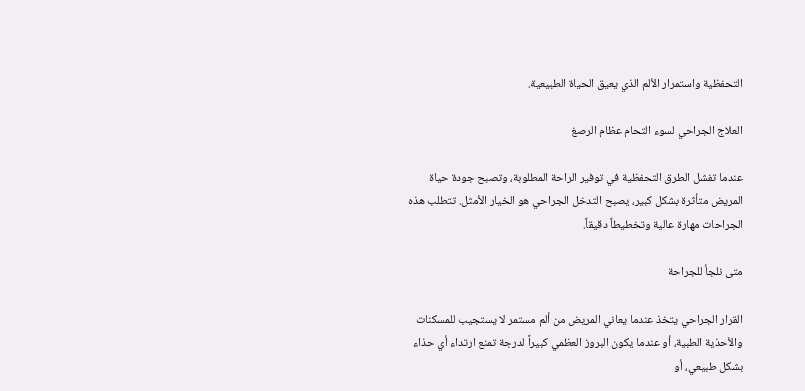التحفظية واستمرار الألم الذي يعيق الحياة الطبيعية.

العلاج الجراحي لسوء التحام عظام الرصغ

عندما تفشل الطرق التحفظية في توفير الراحة المطلوبة، وتصبح جودة حياة المريض متأثرة بشكل كبير، يصبح التدخل الجراحي هو الخيار الأمثل. تتطلب هذه الجراحات مهارة عالية وتخطيطاً دقيقاً.

متى نلجأ للجراحة

القرار الجراحي يتخذ عندما يعاني المريض من ألم مستمر لا يستجيب للمسكنات والأحذية الطبية، أو عندما يكون البروز العظمي كبيراً لدرجة تمنع ارتداء أي حذاء بشكل طبيعي، أو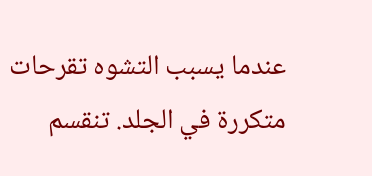عندما يسبب التشوه تقرحات متكررة في الجلد. تنقسم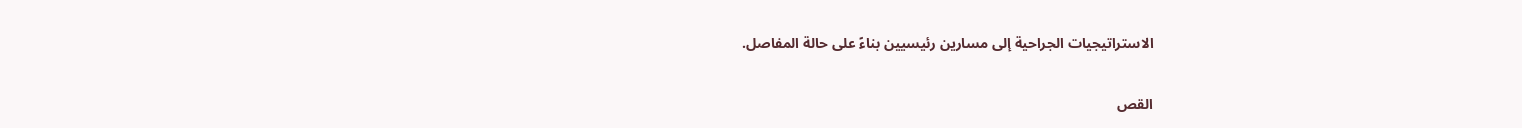الاستراتيجيات الجراحية إلى مسارين رئيسيين بناءً على حالة المفاصل.

القص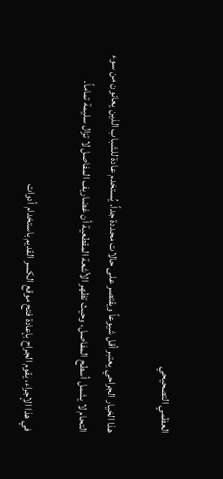العظمي التصحيحي

هذا الخيار الجراحي يعتبر أقل شيوعاً ويقتصر على حالات محددة جداً. يُستخدم عادة للشباب الذين يعانون من سوء التحام لا يشمل أسطح المفاصل، وحيث تظهر الأشعة المقطعية أن غضاريف المفاصل لا تزال سليمة تماماً.

في هذا الإجراء، يقوم الجراح بإعادة فتح موقع الكسر القديم باستخدام أدوات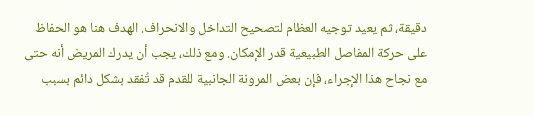دقيقة، ثم يعيد توجيه العظام لتصحيح التداخل والانحراف. الهدف هنا هو الحفاظ على حركة المفاصل الطبيعية قدر الإمكان. ومع ذلك، يجب أن يدرك المريض أنه حتى مع نجاح هذا الإجراء، فإن بعض المرونة الجانبية للقدم قد تُفقد بشكل دائم بسبب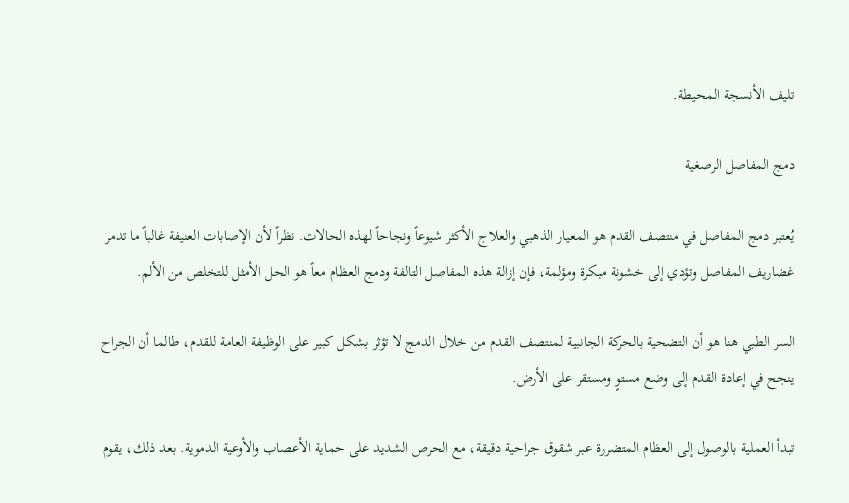تليف الأنسجة المحيطة.

دمج المفاصل الرصغية

يُعتبر دمج المفاصل في منتصف القدم هو المعيار الذهبي والعلاج الأكثر شيوعاً ونجاحاً لهذه الحالات. نظراً لأن الإصابات العنيفة غالباً ما تدمر غضاريف المفاصل وتؤدي إلى خشونة مبكرة ومؤلمة، فإن إزالة هذه المفاصل التالفة ودمج العظام معاً هو الحل الأمثل للتخلص من الألم.

السر الطبي هنا هو أن التضحية بالحركة الجانبية لمنتصف القدم من خلال الدمج لا تؤثر بشكل كبير على الوظيفة العامة للقدم، طالما أن الجراح ينجح في إعادة القدم إلى وضع مستوٍ ومستقر على الأرض.

تبدأ العملية بالوصول إلى العظام المتضررة عبر شقوق جراحية دقيقة، مع الحرص الشديد على حماية الأعصاب والأوعية الدموية. بعد ذلك، يقوم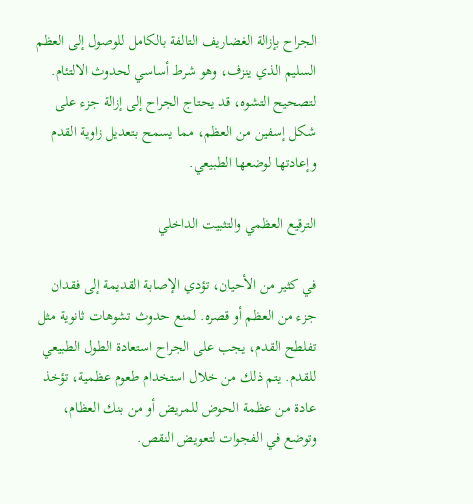الجراح بإزالة الغضاريف التالفة بالكامل للوصول إلى العظم السليم الذي ينزف، وهو شرط أساسي لحدوث الالتئام. لتصحيح التشوه، قد يحتاج الجراح إلى إزالة جزء على شكل إسفين من العظم، مما يسمح بتعديل زاوية القدم وإعادتها لوضعها الطبيعي.

الترقيع العظمي والتثبيت الداخلي

في كثير من الأحيان، تؤدي الإصابة القديمة إلى فقدان جزء من العظم أو قصره. لمنع حدوث تشوهات ثانوية مثل تفلطح القدم، يجب على الجراح استعادة الطول الطبيعي للقدم. يتم ذلك من خلال استخدام طعوم عظمية، تؤخذ عادة من عظمة الحوض للمريض أو من بنك العظام، وتوضع في الفجوات لتعويض النقص.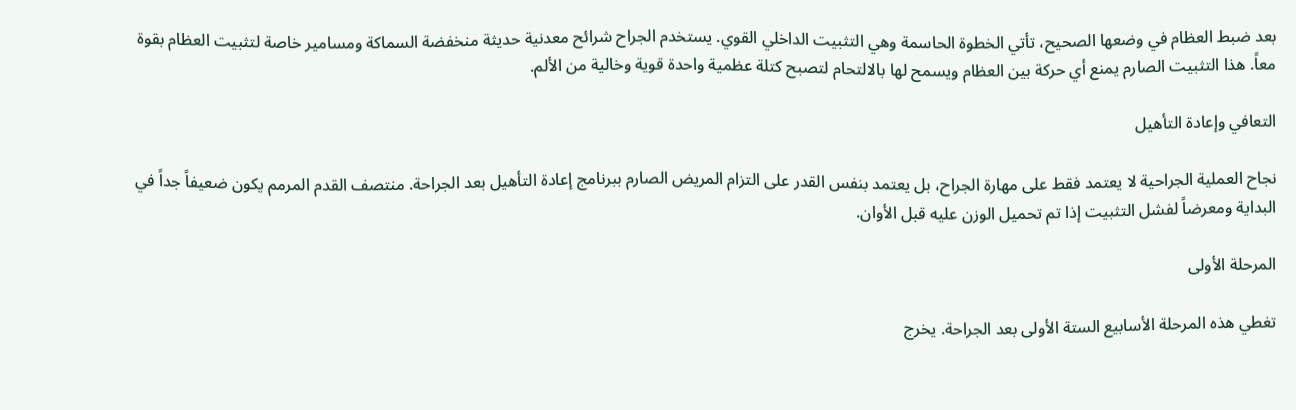بعد ضبط العظام في وضعها الصحيح، تأتي الخطوة الحاسمة وهي التثبيت الداخلي القوي. يستخدم الجراح شرائح معدنية حديثة منخفضة السماكة ومسامير خاصة لتثبيت العظام بقوة معاً. هذا التثبيت الصارم يمنع أي حركة بين العظام ويسمح لها بالالتحام لتصبح كتلة عظمية واحدة قوية وخالية من الألم.

التعافي وإعادة التأهيل

نجاح العملية الجراحية لا يعتمد فقط على مهارة الجراح، بل يعتمد بنفس القدر على التزام المريض الصارم ببرنامج إعادة التأهيل بعد الجراحة. منتصف القدم المرمم يكون ضعيفاً جداً في البداية ومعرضاً لفشل التثبيت إذا تم تحميل الوزن عليه قبل الأوان.

المرحلة الأولى

تغطي هذه المرحلة الأسابيع الستة الأولى بعد الجراحة. يخرج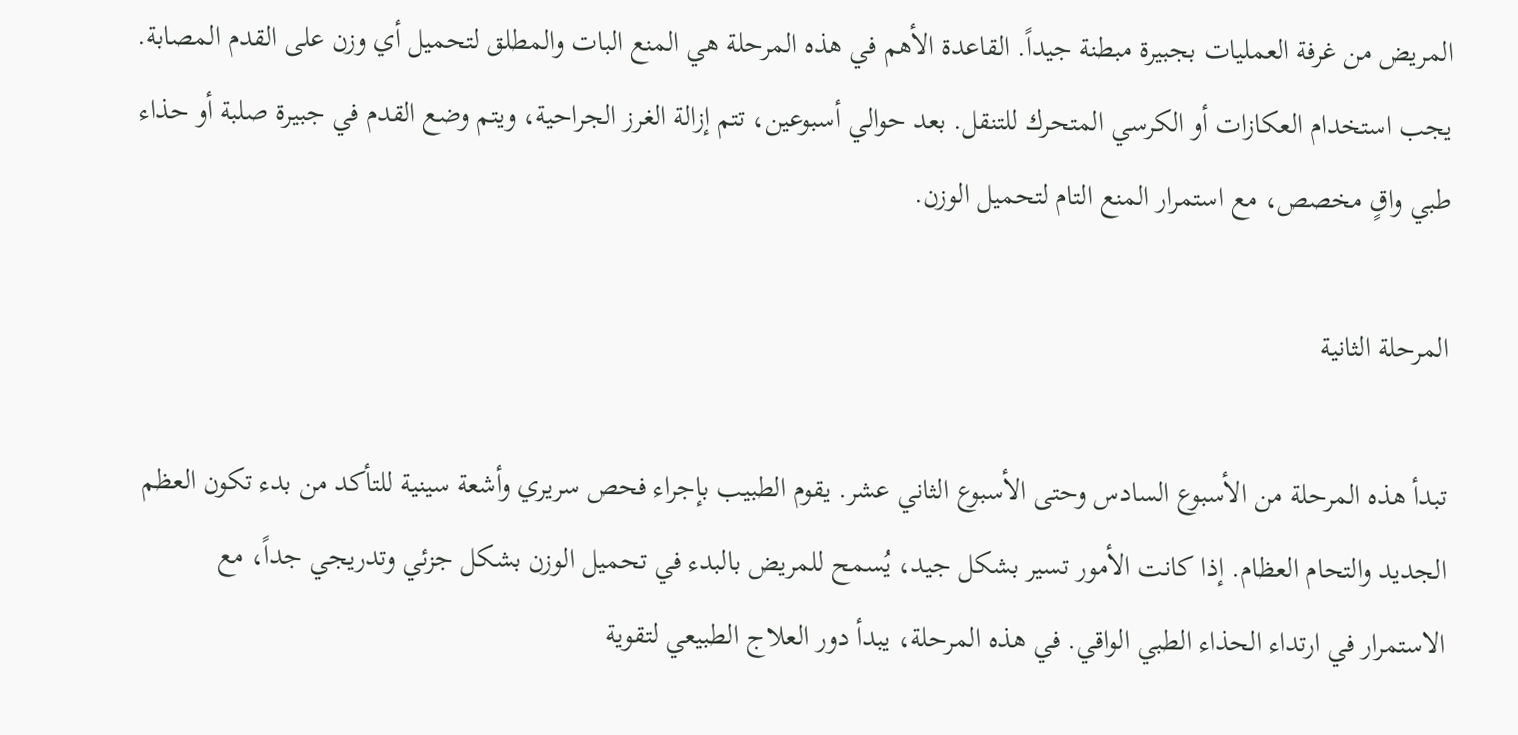المريض من غرفة العمليات بجبيرة مبطنة جيداً. القاعدة الأهم في هذه المرحلة هي المنع البات والمطلق لتحميل أي وزن على القدم المصابة. يجب استخدام العكازات أو الكرسي المتحرك للتنقل. بعد حوالي أسبوعين، تتم إزالة الغرز الجراحية، ويتم وضع القدم في جبيرة صلبة أو حذاء طبي واقٍ مخصص، مع استمرار المنع التام لتحميل الوزن.

المرحلة الثانية

تبدأ هذه المرحلة من الأسبوع السادس وحتى الأسبوع الثاني عشر. يقوم الطبيب بإجراء فحص سريري وأشعة سينية للتأكد من بدء تكون العظم الجديد والتحام العظام. إذا كانت الأمور تسير بشكل جيد، يُسمح للمريض بالبدء في تحميل الوزن بشكل جزئي وتدريجي جداً، مع الاستمرار في ارتداء الحذاء الطبي الواقي. في هذه المرحلة، يبدأ دور العلاج الطبيعي لتقوية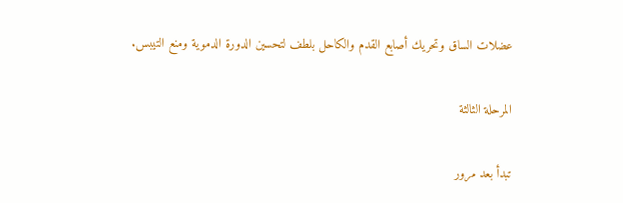عضلات الساق وتحريك أصابع القدم والكاحل بلطف لتحسين الدورة الدموية ومنع التيبس.

المرحلة الثالثة

تبدأ بعد مرور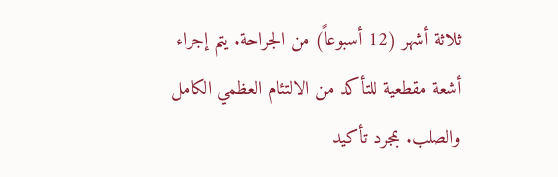ثلاثة أشهر (12 أسبوعاً) من الجراحة. يتم إجراء أشعة مقطعية للتأكد من الالتئام العظمي الكامل والصلب. بمجرد تأكيد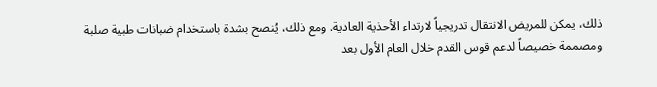ذلك، يمكن للمريض الانتقال تدريجياً لارتداء الأحذية العادية. ومع ذلك، يُنصح بشدة باستخدام ضبانات طبية صلبة ومصممة خصيصاً لدعم قوس القدم خلال العام الأول بعد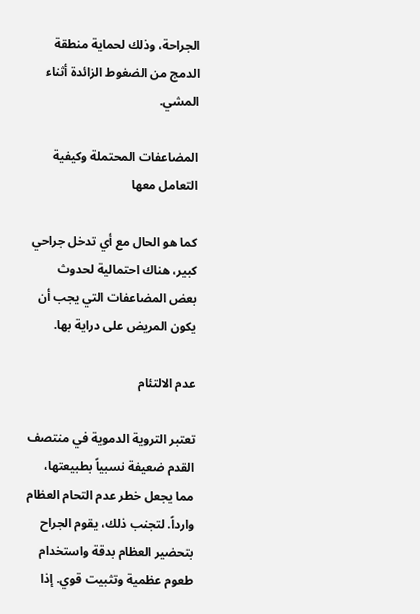الجراحة، وذلك لحماية منطقة الدمج من الضغوط الزائدة أثناء المشي.

المضاعفات المحتملة وكيفية التعامل معها

كما هو الحال مع أي تدخل جراحي كبير، هناك احتمالية لحدوث بعض المضاعفات التي يجب أن يكون المريض على دراية بها.

عدم الالتئام

تعتبر التروية الدموية في منتصف القدم ضعيفة نسبياً بطبيعتها، مما يجعل خطر عدم التحام العظام وارداً. لتجنب ذلك، يقوم الجراح بتحضير العظام بدقة واستخدام طعوم عظمية وتثبيت قوي. إذا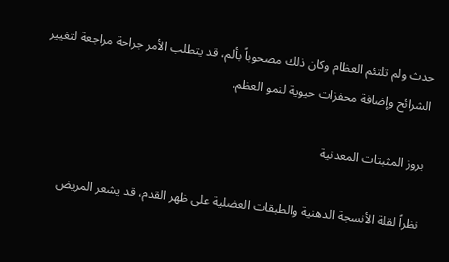حدث ولم تلتئم العظام وكان ذلك مصحوباً بألم، قد يتطلب الأمر جراحة مراجعة لتغيير الشرائح وإضافة محفزات حيوية لنمو العظم.

بروز المثبتات المعدنية

نظراً لقلة الأنسجة الدهنية والطبقات العضلية على ظهر القدم، قد يشعر المريض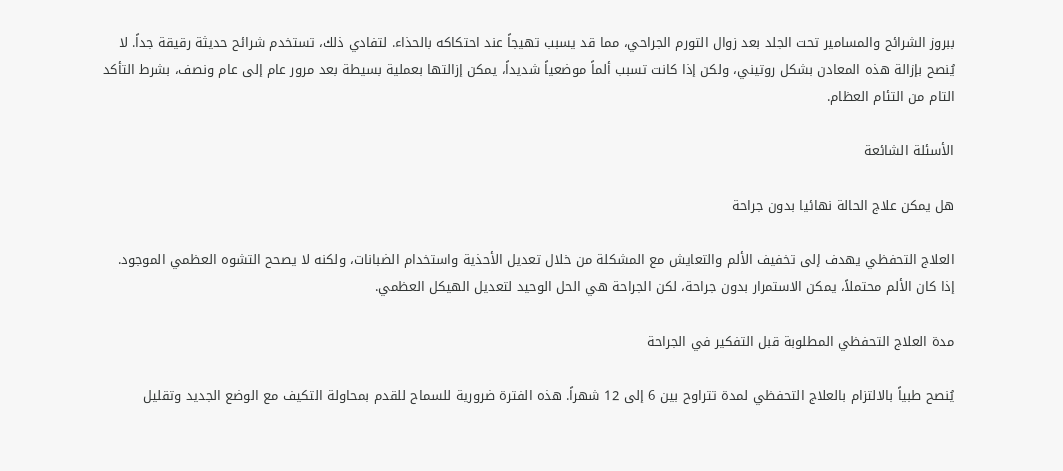ببروز الشرائح والمسامير تحت الجلد بعد زوال التورم الجراحي، مما قد يسبب تهيجاً عند احتكاكه بالحذاء. لتفادي ذلك، تستخدم شرائح حديثة رقيقة جداً. لا يُنصح بإزالة هذه المعادن بشكل روتيني، ولكن إذا كانت تسبب ألماً موضعياً شديداً، يمكن إزالتها بعملية بسيطة بعد مرور عام إلى عام ونصف، بشرط التأكد التام من التئام العظام.

الأسئلة الشائعة

هل يمكن علاج الحالة نهائيا بدون جراحة

العلاج التحفظي يهدف إلى تخفيف الألم والتعايش مع المشكلة من خلال تعديل الأحذية واستخدام الضبانات، ولكنه لا يصحح التشوه العظمي الموجود. إذا كان الألم محتملاً، يمكن الاستمرار بدون جراحة، لكن الجراحة هي الحل الوحيد لتعديل الهيكل العظمي.

مدة العلاج التحفظي المطلوبة قبل التفكير في الجراحة

يُنصح طبياً بالالتزام بالعلاج التحفظي لمدة تتراوح بين 6 إلى 12 شهراً. هذه الفترة ضرورية للسماح للقدم بمحاولة التكيف مع الوضع الجديد وتقليل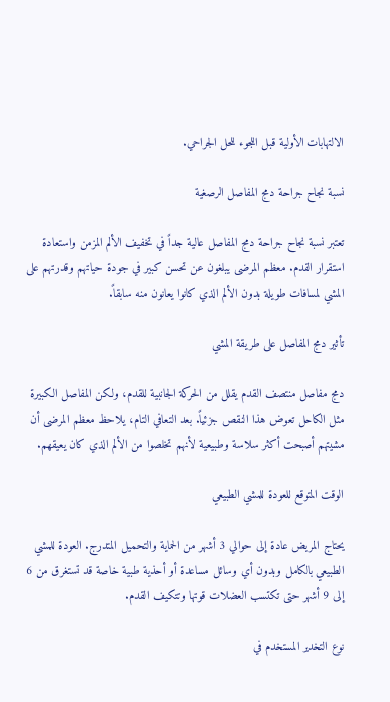الالتهابات الأولية قبل اللجوء للحل الجراحي.

نسبة نجاح جراحة دمج المفاصل الرصغية

تعتبر نسبة نجاح جراحة دمج المفاصل عالية جداً في تخفيف الألم المزمن واستعادة استقرار القدم. معظم المرضى يبلغون عن تحسن كبير في جودة حياتهم وقدرتهم على المشي لمسافات طويلة بدون الألم الذي كانوا يعانون منه سابقاً.

تأثير دمج المفاصل على طريقة المشي

دمج مفاصل منتصف القدم يقلل من الحركة الجانبية للقدم، ولكن المفاصل الكبيرة مثل الكاحل تعوض هذا النقص جزئياً. بعد التعافي التام، يلاحظ معظم المرضى أن مشيتهم أصبحت أكثر سلاسة وطبيعية لأنهم تخلصوا من الألم الذي كان يعيقهم.

الوقت المتوقع للعودة للمشي الطبيعي

يحتاج المريض عادة إلى حوالي 3 أشهر من الحماية والتحميل المتدرج. العودة للمشي الطبيعي بالكامل وبدون أي وسائل مساعدة أو أحذية طبية خاصة قد تستغرق من 6 إلى 9 أشهر حتى تكتسب العضلات قوتها وتتكيف القدم.

نوع التخدير المستخدم في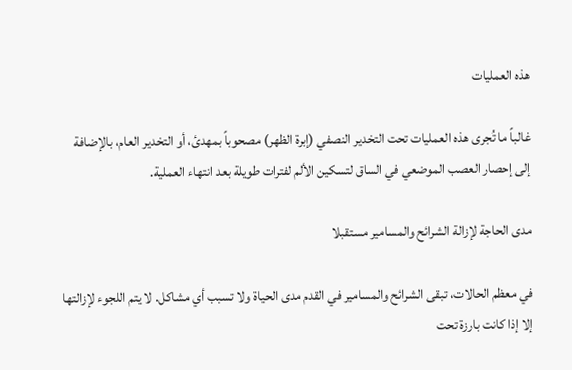هذه العمليات

غالباً ما تُجرى هذه العمليات تحت التخدير النصفي (إبرة الظهر) مصحوباً بمهدئ، أو التخدير العام، بالإضافة إلى إحصار العصب الموضعي في الساق لتسكين الألم لفترات طويلة بعد انتهاء العملية.

مدى الحاجة لإزالة الشرائح والمسامير مستقبلا

في معظم الحالات، تبقى الشرائح والمسامير في القدم مدى الحياة ولا تسبب أي مشاكل. لا يتم اللجوء لإزالتها إلا إذا كانت بارزة تحت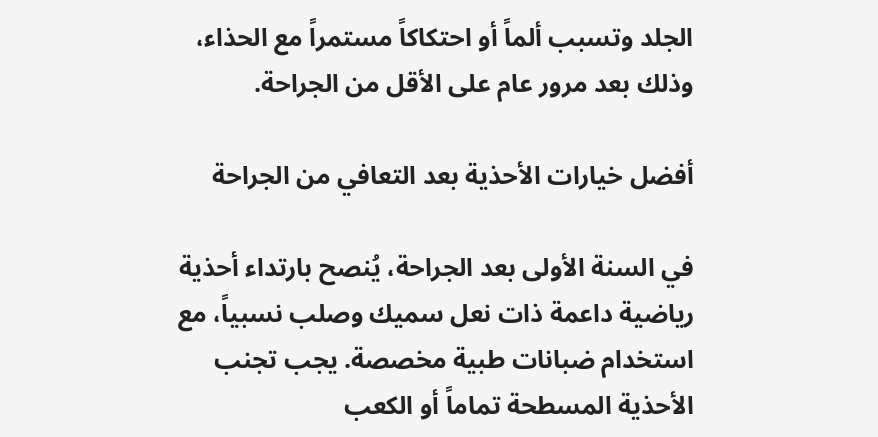الجلد وتسبب ألماً أو احتكاكاً مستمراً مع الحذاء، وذلك بعد مرور عام على الأقل من الجراحة.

أفضل خيارات الأحذية بعد التعافي من الجراحة

في السنة الأولى بعد الجراحة، يُنصح بارتداء أحذية رياضية داعمة ذات نعل سميك وصلب نسبياً، مع استخدام ضبانات طبية مخصصة. يجب تجنب الأحذية المسطحة تماماً أو الكعب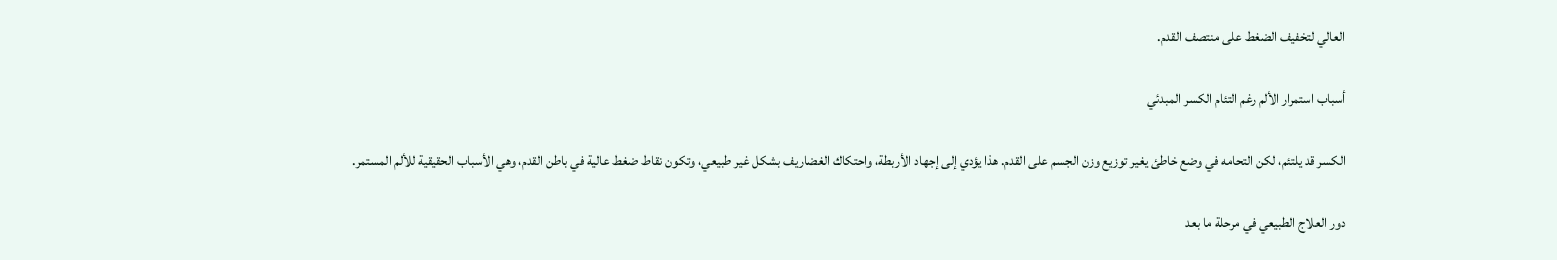العالي لتخفيف الضغط على منتصف القدم.

أسباب استمرار الألم رغم التئام الكسر المبدئي

الكسر قد يلتئم، لكن التحامه في وضع خاطئ يغير توزيع وزن الجسم على القدم. هذا يؤدي إلى إجهاد الأربطة، واحتكاك الغضاريف بشكل غير طبيعي، وتكون نقاط ضغط عالية في باطن القدم، وهي الأسباب الحقيقية للألم المستمر.

دور العلاج الطبيعي في مرحلة ما بعد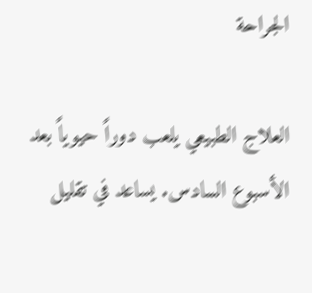الجراحة

العلاج الطبيعي يلعب دوراً حيوياً بعد الأسبوع السادس. يساعد في تقليل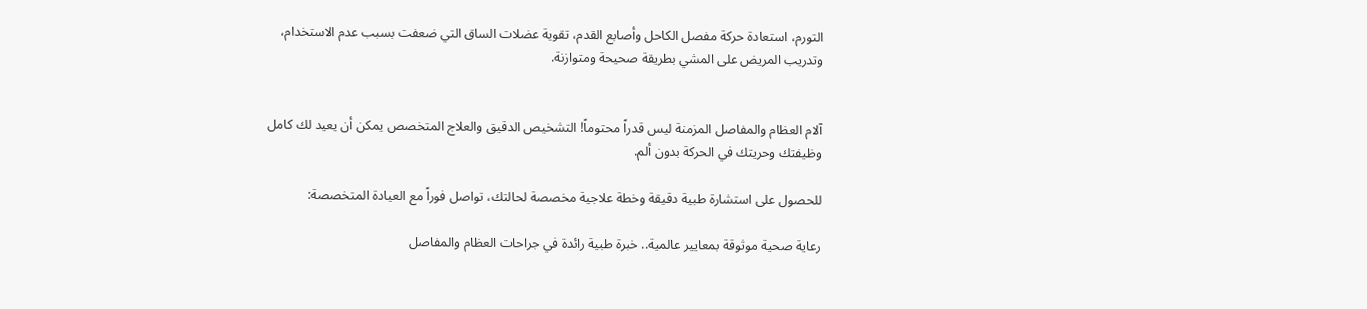التورم، استعادة حركة مفصل الكاحل وأصابع القدم، تقوية عضلات الساق التي ضعفت بسبب عدم الاستخدام، وتدريب المريض على المشي بطريقة صحيحة ومتوازنة.


آلام العظام والمفاصل المزمنة ليس قدراً محتوماً! التشخيص الدقيق والعلاج المتخصص يمكن أن يعيد لك كامل وظيفتك وحريتك في الحركة بدون ألم.

للحصول على استشارة طبية دقيقة وخطة علاجية مخصصة لحالتك، تواصل فوراً مع العيادة المتخصصة:

رعاية صحية موثوقة بمعايير عالمية.. خبرة طبية رائدة في جراحات العظام والمفاصل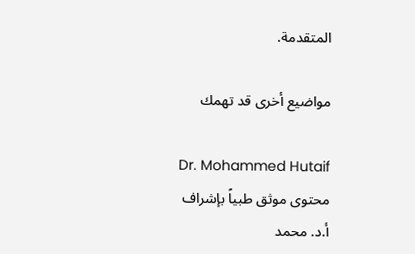المتقدمة.

مواضيع أخرى قد تهمك

Dr. Mohammed Hutaif
محتوى موثق طبياً بإشراف
أ.د. محمد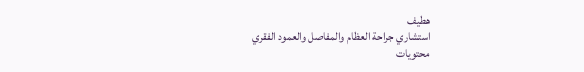هطيف
استشاري جراحة العظام والمفاصل والعمود الفقري
محتويات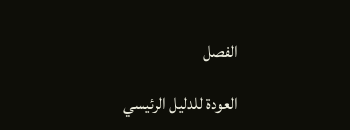الفصل

العودة للدليل الرئيسي